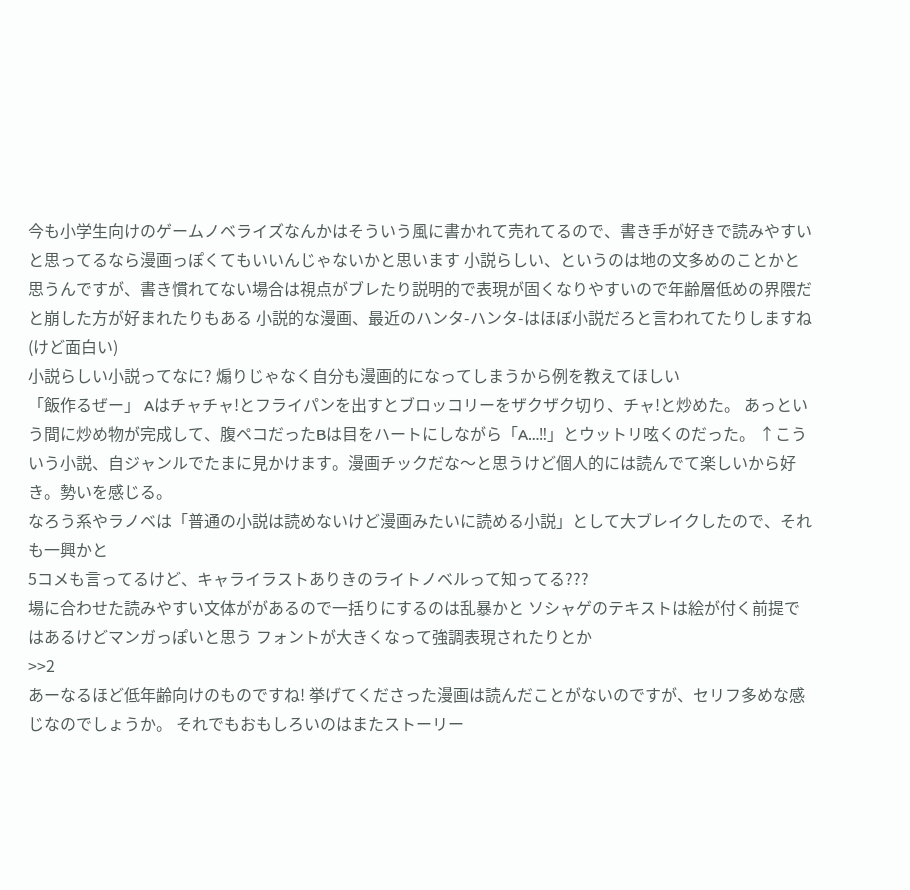今も小学生向けのゲームノベライズなんかはそういう風に書かれて売れてるので、書き手が好きで読みやすいと思ってるなら漫画っぽくてもいいんじゃないかと思います 小説らしい、というのは地の文多めのことかと思うんですが、書き慣れてない場合は視点がブレたり説明的で表現が固くなりやすいので年齢層低めの界隈だと崩した方が好まれたりもある 小説的な漫画、最近のハンタ-ハンタ-はほぼ小説だろと言われてたりしますね(けど面白い)
小説らしい小説ってなに? 煽りじゃなく自分も漫画的になってしまうから例を教えてほしい
「飯作るぜー」 Aはチャチャ!とフライパンを出すとブロッコリーをザクザク切り、チャ!と炒めた。 あっという間に炒め物が完成して、腹ペコだったBは目をハートにしながら「A…‼」とウットリ呟くのだった。 ↑こういう小説、自ジャンルでたまに見かけます。漫画チックだな〜と思うけど個人的には読んでて楽しいから好き。勢いを感じる。
なろう系やラノベは「普通の小説は読めないけど漫画みたいに読める小説」として大ブレイクしたので、それも一興かと
5コメも言ってるけど、キャライラストありきのライトノベルって知ってる???
場に合わせた読みやすい文体ががあるので一括りにするのは乱暴かと ソシャゲのテキストは絵が付く前提ではあるけどマンガっぽいと思う フォントが大きくなって強調表現されたりとか
>>2
あーなるほど低年齢向けのものですね! 挙げてくださった漫画は読んだことがないのですが、セリフ多めな感じなのでしょうか。 それでもおもしろいのはまたストーリー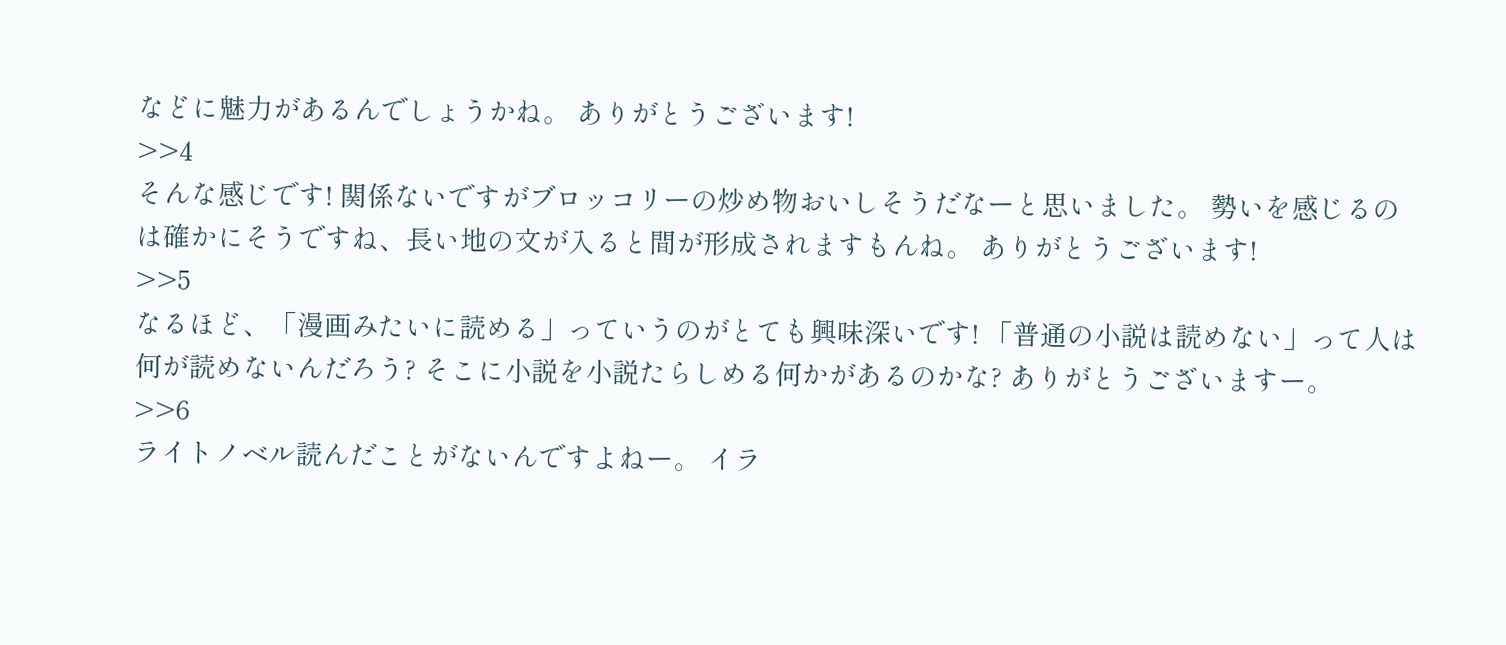などに魅力があるんでしょうかね。 ありがとうございます!
>>4
そんな感じです! 関係ないですがブロッコリーの炒め物おいしそうだなーと思いました。 勢いを感じるのは確かにそうですね、長い地の文が入ると間が形成されますもんね。 ありがとうございます!
>>5
なるほど、「漫画みたいに読める」っていうのがとても興味深いです! 「普通の小説は読めない」って人は何が読めないんだろう? そこに小説を小説たらしめる何かがあるのかな? ありがとうございますー。
>>6
ライトノベル読んだことがないんですよねー。 イラ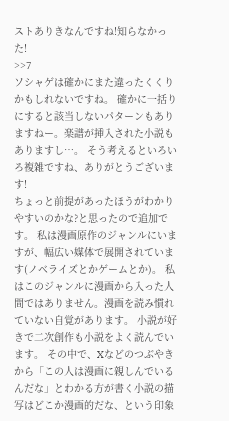ストありきなんですね!知らなかった!
>>7
ソシャゲは確かにまた違ったくくりかもしれないですね。 確かに一括りにすると該当しないパターンもありますねー。楽譜が挿入された小説もありますし…。 そう考えるといろいろ複雑ですね、ありがとうございます!
ちょっと前提があったほうがわかりやすいのかな?と思ったので追加です。 私は漫画原作のジャンルにいますが、幅広い媒体で展開されています(ノベライズとかゲームとか)。 私はこのジャンルに漫画から入った人間ではありません。漫画を読み慣れていない自覚があります。 小説が好きで二次創作も小説をよく読んでいます。 その中で、Xなどのつぶやきから「この人は漫画に親しんでいるんだな」とわかる方が書く小説の描写はどこか漫画的だな、という印象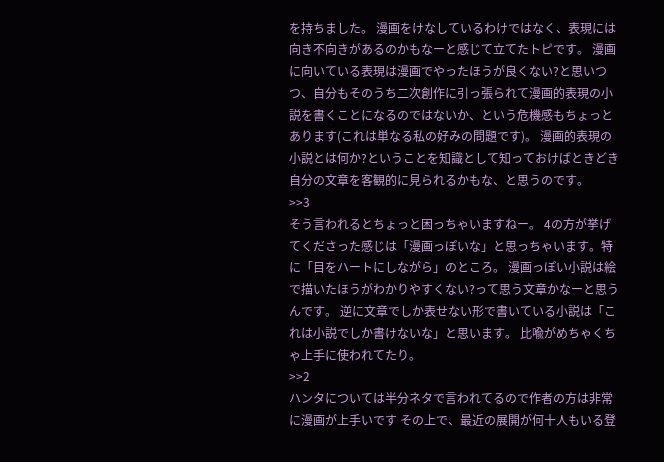を持ちました。 漫画をけなしているわけではなく、表現には向き不向きがあるのかもなーと感じて立てたトピです。 漫画に向いている表現は漫画でやったほうが良くない?と思いつつ、自分もそのうち二次創作に引っ張られて漫画的表現の小説を書くことになるのではないか、という危機感もちょっとあります(これは単なる私の好みの問題です)。 漫画的表現の小説とは何か?ということを知識として知っておけばときどき自分の文章を客観的に見られるかもな、と思うのです。
>>3
そう言われるとちょっと困っちゃいますねー。 4の方が挙げてくださった感じは「漫画っぽいな」と思っちゃいます。特に「目をハートにしながら」のところ。 漫画っぽい小説は絵で描いたほうがわかりやすくない?って思う文章かなーと思うんです。 逆に文章でしか表せない形で書いている小説は「これは小説でしか書けないな」と思います。 比喩がめちゃくちゃ上手に使われてたり。
>>2
ハンタについては半分ネタで言われてるので作者の方は非常に漫画が上手いです その上で、最近の展開が何十人もいる登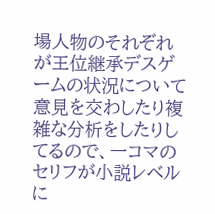場人物のそれぞれが王位継承デスゲームの状況について意見を交わしたり複雑な分析をしたりしてるので、一コマのセリフが小説レベルに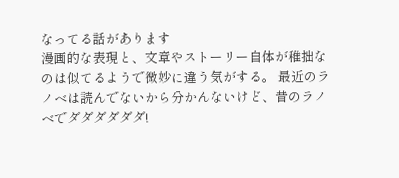なってる話があります
漫画的な表現と、文章やストーリー自体が稚拙なのは似てるようで微妙に違う気がする。 最近のラノベは読んでないから分かんないけど、昔のラノベでダダダダダダ!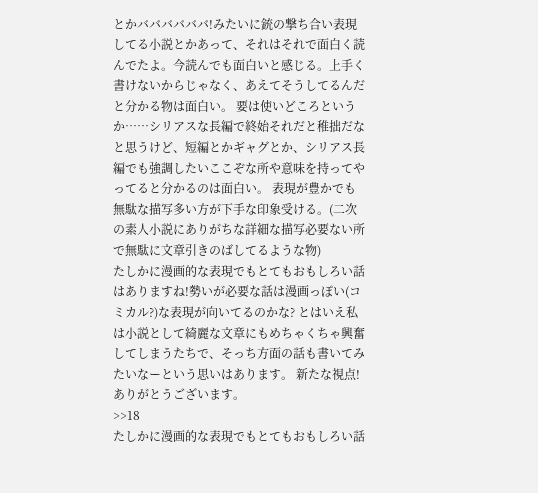とかババババババ!みたいに銃の撃ち合い表現してる小説とかあって、それはそれで面白く読んでたよ。今読んでも面白いと感じる。上手く書けないからじゃなく、あえてそうしてるんだと分かる物は面白い。 要は使いどころというか……シリアスな長編で終始それだと稚拙だなと思うけど、短編とかギャグとか、シリアス長編でも強調したいここぞな所や意味を持ってやってると分かるのは面白い。 表現が豊かでも無駄な描写多い方が下手な印象受ける。(二次の素人小説にありがちな詳細な描写必要ない所で無駄に文章引きのばしてるような物)
たしかに漫画的な表現でもとてもおもしろい話はありますね!勢いが必要な話は漫画っぽい(コミカル?)な表現が向いてるのかな? とはいえ私は小説として綺麗な文章にもめちゃくちゃ興奮してしまうたちで、そっち方面の話も書いてみたいなーという思いはあります。 新たな視点!ありがとうございます。
>>18
たしかに漫画的な表現でもとてもおもしろい話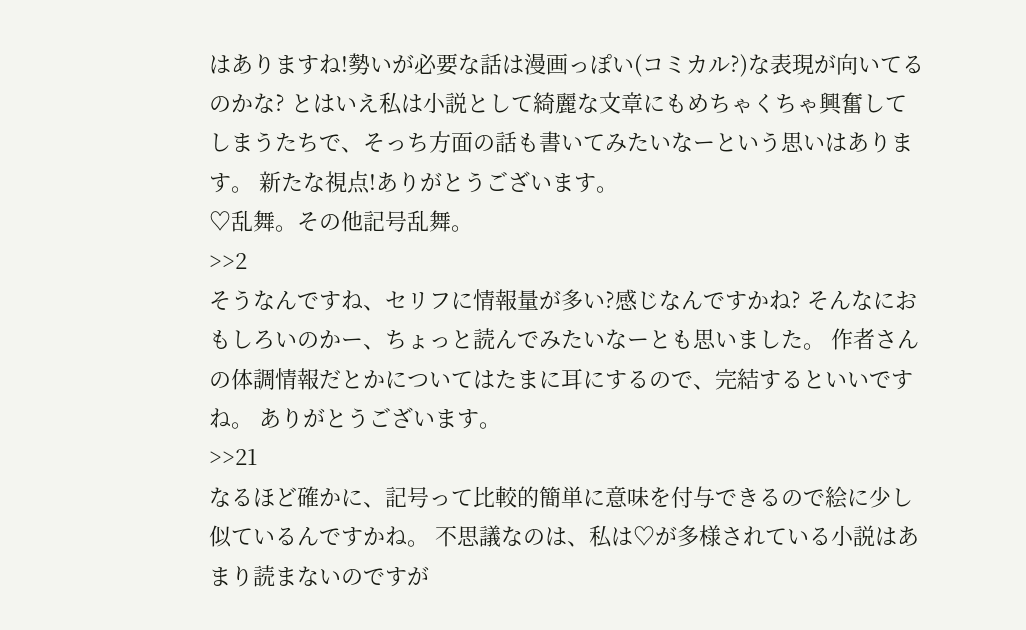はありますね!勢いが必要な話は漫画っぽい(コミカル?)な表現が向いてるのかな? とはいえ私は小説として綺麗な文章にもめちゃくちゃ興奮してしまうたちで、そっち方面の話も書いてみたいなーという思いはあります。 新たな視点!ありがとうございます。
♡乱舞。その他記号乱舞。
>>2
そうなんですね、セリフに情報量が多い?感じなんですかね? そんなにおもしろいのかー、ちょっと読んでみたいなーとも思いました。 作者さんの体調情報だとかについてはたまに耳にするので、完結するといいですね。 ありがとうございます。
>>21
なるほど確かに、記号って比較的簡単に意味を付与できるので絵に少し似ているんですかね。 不思議なのは、私は♡が多様されている小説はあまり読まないのですが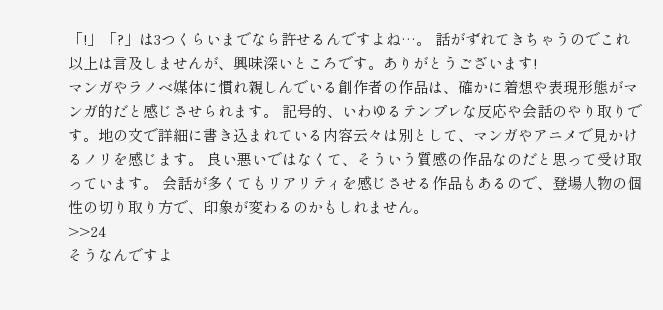「!」「?」は3つくらいまでなら許せるんですよね…。 話がずれてきちゃうのでこれ以上は言及しませんが、興味深いところです。ありがとうございます!
マンガやラノベ媒体に慣れ親しんでいる創作者の作品は、確かに着想や表現形態がマンガ的だと感じさせられます。 記号的、いわゆるテンプレな反応や会話のやり取りです。地の文で詳細に書き込まれている内容云々は別として、マンガやアニメで見かけるノリを感じます。 良い悪いではなくて、そういう質感の作品なのだと思って受け取っています。 会話が多くてもリアリティを感じさせる作品もあるので、登場人物の個性の切り取り方で、印象が変わるのかもしれません。
>>24
そうなんですよ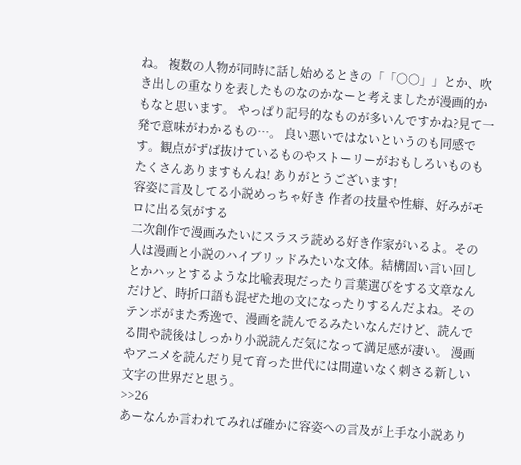ね。 複数の人物が同時に話し始めるときの「「○○」」とか、吹き出しの重なりを表したものなのかなーと考えましたが漫画的かもなと思います。 やっぱり記号的なものが多いんですかね?見て一発で意味がわかるもの…。 良い悪いではないというのも同感です。観点がずば抜けているものやストーリーがおもしろいものもたくさんありますもんね! ありがとうございます!
容姿に言及してる小説めっちゃ好き 作者の技量や性癖、好みがモロに出る気がする
二次創作で漫画みたいにスラスラ読める好き作家がいるよ。その人は漫画と小説のハイブリッドみたいな文体。結構固い言い回しとかハッとするような比喩表現だったり言葉選びをする文章なんだけど、時折口語も混ぜた地の文になったりするんだよね。そのテンポがまた秀逸で、漫画を読んでるみたいなんだけど、読んでる間や読後はしっかり小説読んだ気になって満足感が凄い。 漫画やアニメを読んだり見て育った世代には間違いなく刺さる新しい文字の世界だと思う。
>>26
あーなんか言われてみれば確かに容姿への言及が上手な小説あり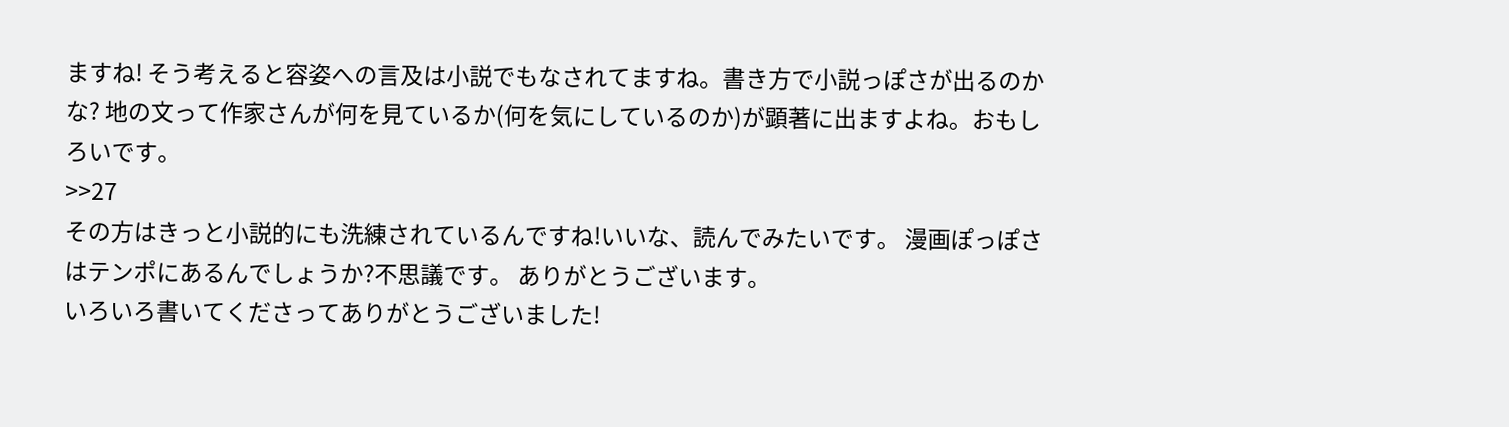ますね! そう考えると容姿への言及は小説でもなされてますね。書き方で小説っぽさが出るのかな? 地の文って作家さんが何を見ているか(何を気にしているのか)が顕著に出ますよね。おもしろいです。
>>27
その方はきっと小説的にも洗練されているんですね!いいな、読んでみたいです。 漫画ぽっぽさはテンポにあるんでしょうか?不思議です。 ありがとうございます。
いろいろ書いてくださってありがとうございました!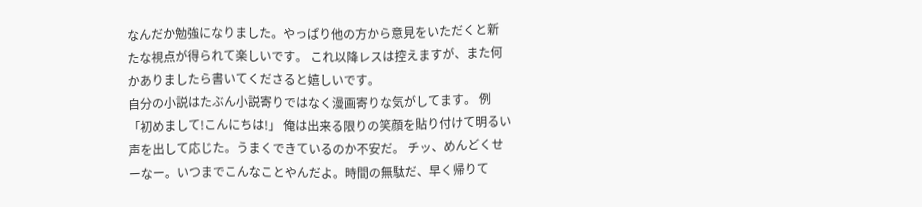なんだか勉強になりました。やっぱり他の方から意見をいただくと新たな視点が得られて楽しいです。 これ以降レスは控えますが、また何かありましたら書いてくださると嬉しいです。
自分の小説はたぶん小説寄りではなく漫画寄りな気がしてます。 例 「初めまして!こんにちは!」 俺は出来る限りの笑顔を貼り付けて明るい声を出して応じた。うまくできているのか不安だ。 チッ、めんどくせーなー。いつまでこんなことやんだよ。時間の無駄だ、早く帰りて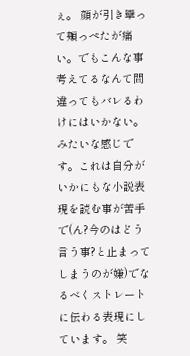ぇ。 顔が引き攣って頬っぺたが痛い。でもこんな事考えてるなんて間違ってもバレるわけにはいかない。 みたいな感じです。これは自分がいかにもな小説表現を読む事が苦手で(ん?今のはどう言う事?と止まってしまうのが嫌)でなるべくストレートに伝わる表現にしています。 笑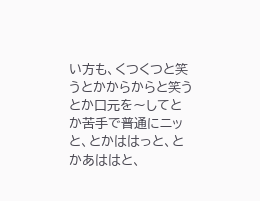い方も、くつくつと笑うとかからからと笑うとか口元を〜してとか苦手で普通にニッと、とかははっと、とかあははと、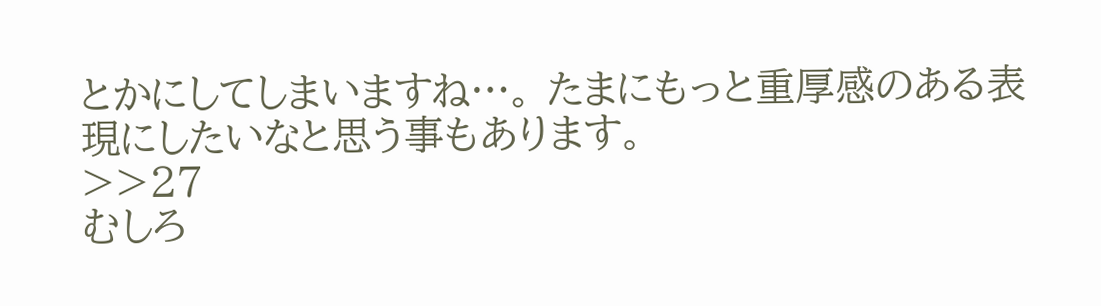とかにしてしまいますね…。 たまにもっと重厚感のある表現にしたいなと思う事もあります。
>>27
むしろ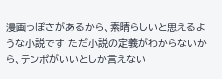漫画っぽさがあるから、素晴らしいと思えるような小説です ただ小説の定義がわからないから、テンポがいいとしか言えない